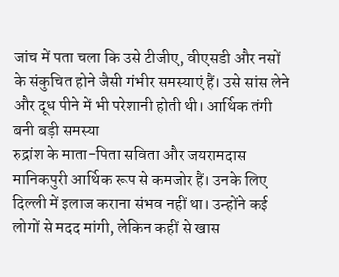जांच में पता चला कि उसे टीजीए, वीएसडी और नसों के संकुचित होने जैसी गंभीर समस्याएं हैं। उसे सांस लेने और दूध पीने में भी परेशानी होती थी। आर्थिक तंगी बनी बड़ी समस्या
रुद्रांश के माता-पिता सविता और जयरामदास मानिकपुरी आर्थिक रूप से कमजोर हैं। उनके लिए दिल्ली में इलाज कराना संभव नहीं था। उन्होंने कई लोगों से मदद मांगी, लेकिन कहीं से खास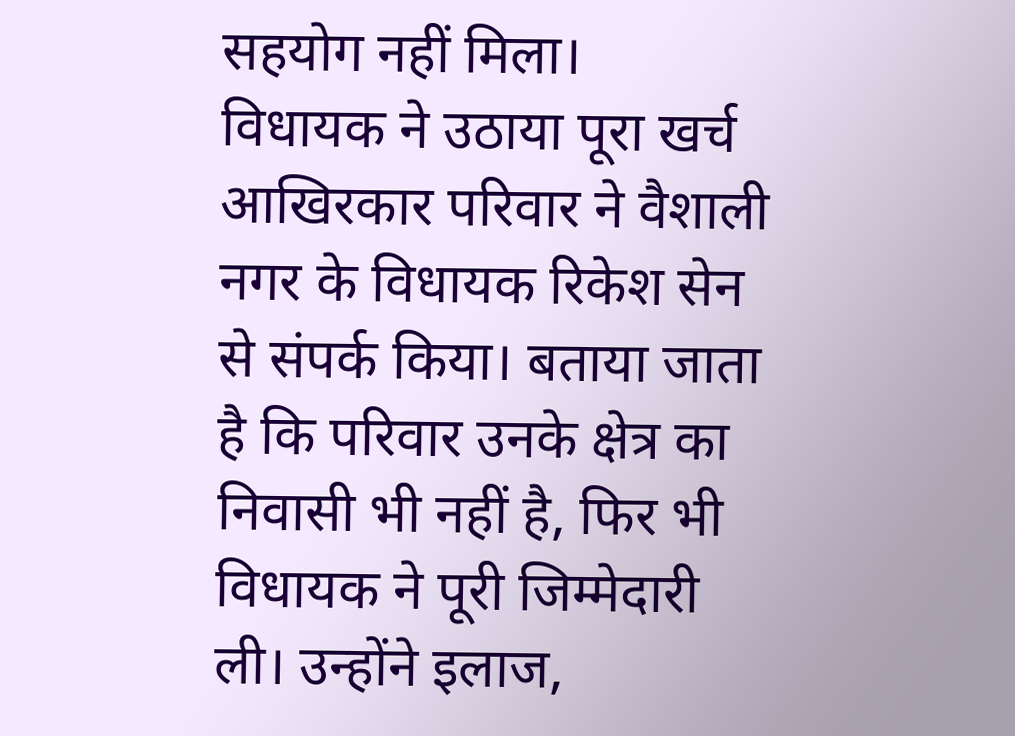सहयोग नहीं मिला।
विधायक ने उठाया पूरा खर्च
आखिरकार परिवार ने वैशाली नगर के विधायक रिकेश सेन से संपर्क किया। बताया जाता है कि परिवार उनके क्षेत्र का निवासी भी नहीं है, फिर भी विधायक ने पूरी जिम्मेदारी ली। उन्होंने इलाज,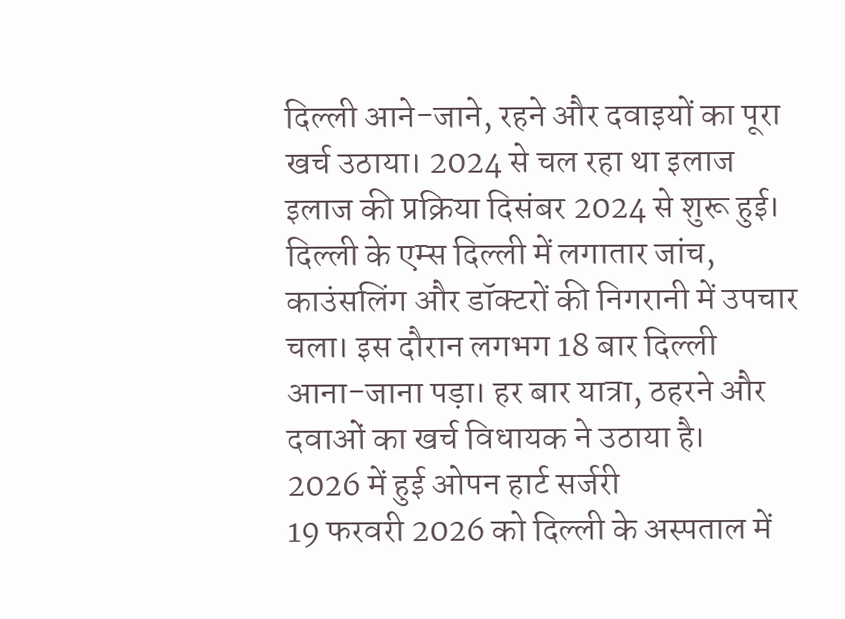दिल्ली आने-जाने, रहने और दवाइयों का पूरा खर्च उठाया। 2024 से चल रहा था इलाज
इलाज की प्रक्रिया दिसंबर 2024 से शुरू हुई। दिल्ली के एम्स दिल्ली में लगातार जांच, काउंसलिंग और डॉक्टरों की निगरानी में उपचार चला। इस दौरान लगभग 18 बार दिल्ली आना-जाना पड़ा। हर बार यात्रा, ठहरने और दवाओं का खर्च विधायक ने उठाया है।
2026 में हुई ओपन हार्ट सर्जरी
19 फरवरी 2026 को दिल्ली के अस्पताल में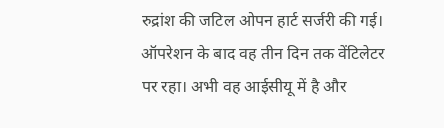रुद्रांश की जटिल ओपन हार्ट सर्जरी की गई। ऑपरेशन के बाद वह तीन दिन तक वेंटिलेटर पर रहा। अभी वह आईसीयू में है और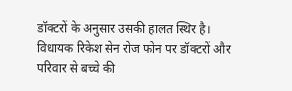डॉक्टरों के अनुसार उसकी हालत स्थिर है।
विधायक रिकेश सेन रोज फोन पर डॉक्टरों और परिवार से बच्चे की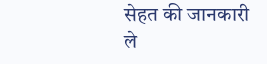सेहत की जानकारी ले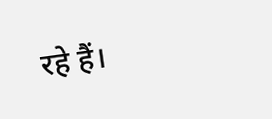रहे हैं।